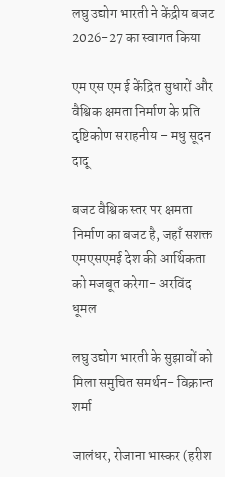लघु उद्योग भारती ने केंद्रीय बजट 2026-27 का स्वागत किया

एम एस एम ई केंद्रित सुधारों और वैश्विक क्षमता निर्माण के प्रति दृष्टिकोण सराहनीय – मधु सूदन दादू

बजट वैश्विक स्तर पर क्षमता निर्माण का बजट है, जहाँ सशक्त एमएसएमई देश की आर्थिकता को मजबूत करेगा- अरविंद धूमल

लघु उद्योग भारती के सुझावों को मिला समुचित समर्थन- विक्रान्त शर्मा

जालंधर, रोजाना भास्कर (हरीश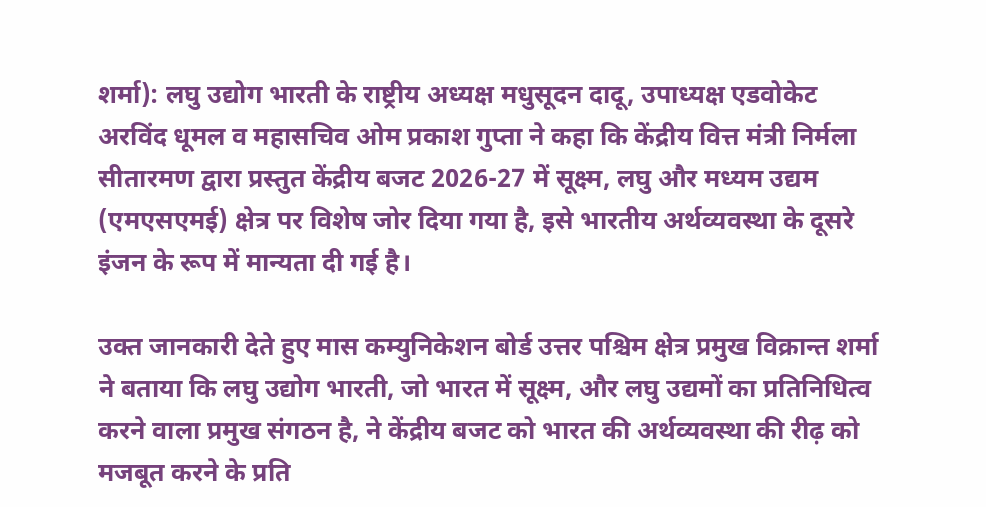शर्मा): लघु उद्योग भारती के राष्ट्रीय अध्यक्ष मधुसूदन दादू, उपाध्यक्ष एडवोकेट अरविंद धूमल व महासचिव ओम प्रकाश गुप्ता ने कहा कि केंद्रीय वित्त मंत्री निर्मला सीतारमण द्वारा प्रस्तुत केंद्रीय बजट 2026-27 में सूक्ष्म, लघु और मध्यम उद्यम (एमएसएमई) क्षेत्र पर विशेष जोर दिया गया है, इसे भारतीय अर्थव्यवस्था के दूसरे इंजन के रूप में मान्यता दी गई है।

उक्त जानकारी देते हुए मास कम्युनिकेशन बोर्ड उत्तर पश्चिम क्षेत्र प्रमुख विक्रान्त शर्मा ने बताया कि लघु उद्योग भारती, जो भारत में सूक्ष्म, और लघु उद्यमों का प्रतिनिधित्व करने वाला प्रमुख संगठन है, ने केंद्रीय बजट को भारत की अर्थव्यवस्था की रीढ़ को मजबूत करने के प्रति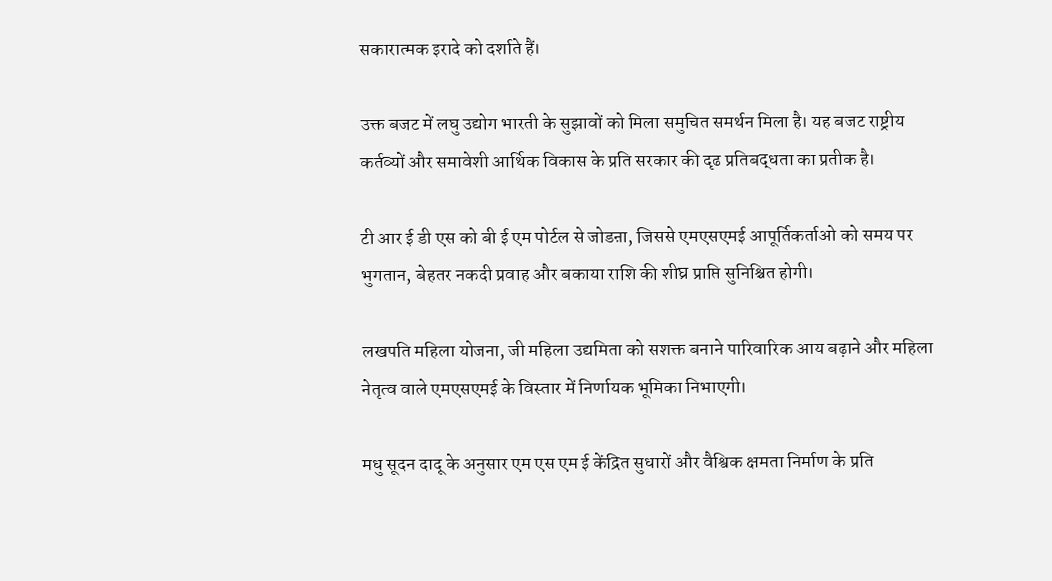सकारात्मक इरादे को दर्शाते हैं।

उक्त बजट में लघु उद्योग भारती के सुझावों को मिला समुचित समर्थन मिला है। यह बजट राष्ट्रीय कर्तव्यों और समावेशी आर्थिक विकास के प्रति सरकार की दृढ प्रतिबद्धता का प्रतीक है।

टी आर ई डी एस को बी ई एम पोर्टल से जोडऩा, जिससे एमएसएमई आपूर्तिकर्ताओ को समय पर भुगतान, बेहतर नकदी प्रवाह और बकाया राशि की शीघ्र प्राप्ति सुनिश्चित होगी।

लखपति महिला योजना, जी महिला उद्यमिता को सशक्त बनाने पारिवारिक आय बढ़ाने और महिला नेतृत्व वाले एमएसएमई के विस्तार में निर्णायक भूमिका निभाएगी।

मधु सूदन दादू के अनुसार एम एस एम ई केंद्रित सुधारों और वैश्विक क्षमता निर्माण के प्रति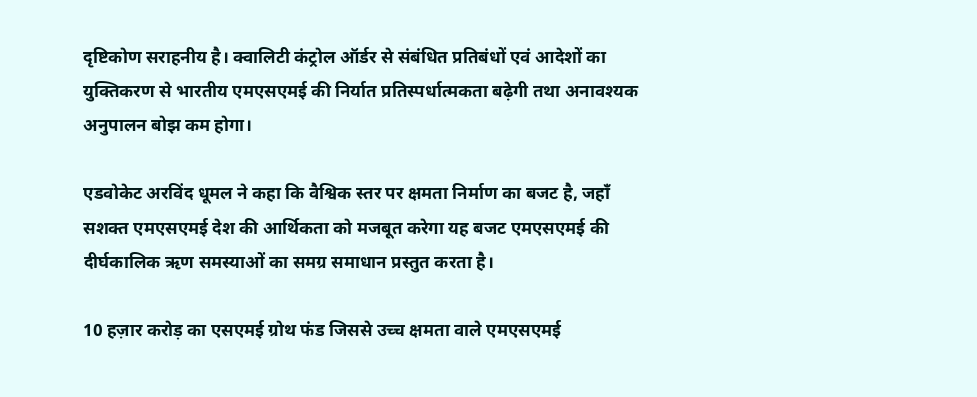दृष्टिकोण सराहनीय है। क्वालिटी कंट्रोल ऑर्डर से संबंधित प्रतिबंधों एवं आदेशों का युक्तिकरण से भारतीय एमएसएमई की निर्यात प्रतिस्पर्धात्मकता बढ़ेगी तथा अनावश्यक अनुपालन बोझ कम होगा।

एडवोकेट अरविंद धूमल ने कहा कि वैश्विक स्तर पर क्षमता निर्माण का बजट है, जहाँ सशक्त एमएसएमई देश की आर्थिकता को मजबूत करेगा यह बजट एमएसएमई की दीर्घकालिक ऋण समस्याओं का समग्र समाधान प्रस्तुत करता है।

10 हज़ार करोड़ का एसएमई ग्रोथ फंड जिससे उच्च क्षमता वाले एमएसएमई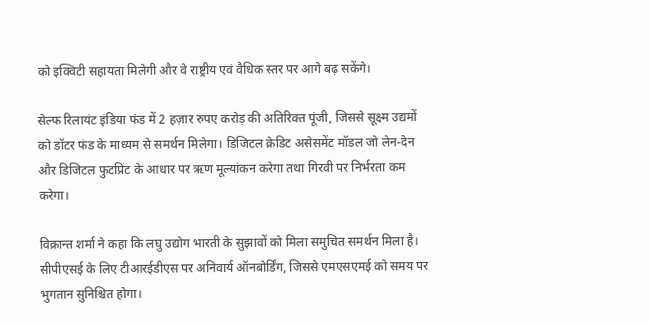को इक्विटी सहायता मिलेगी और वे राष्ट्रीय एवं वैधिक स्तर पर आगे बढ़ सकेंगे।

सेल्फ रिलायंट इंडिया फंड में 2 हज़ार रुपए करोड़ की अतिरिक्त पूंजी, जिससे सूक्ष्म उद्यमों को डॉटर फंड के माध्यम से समर्थन मिलेगा। डिजिटल क्रेडिट असेसमेंट मॉडल जो लेन-देन और डिजिटल फुटप्रिंट के आधार पर ऋण मूल्यांकन करेगा तथा गिरवी पर निर्भरता कम करेगा।

विक्रान्त शर्मा ने कहा कि लघु उद्योग भारती के सुझावों को मिला समुचित समर्थन मिला है। सीपीएसई के लिए टीआरईडीएस पर अनिवार्य ऑनबोर्डिंग, जिससे एमएसएमई को समय पर भुगतान सुनिश्चित होगा।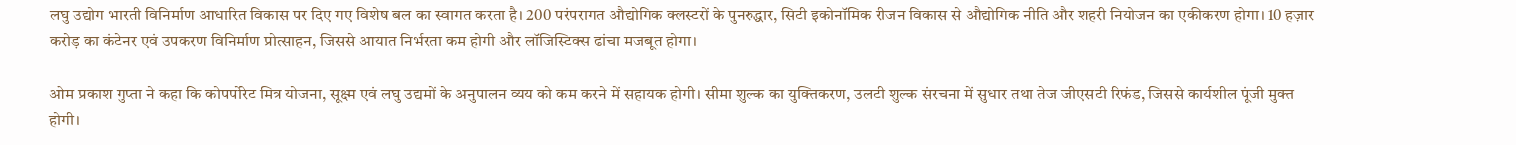लघु उद्योग भारती विनिर्माण आधारित विकास पर दिए गए विशेष बल का स्वागत करता है। 200 परंपरागत औद्योगिक क्लस्टरों के पुनरुद्धार, सिटी इकोनॉमिक रीजन विकास से औद्योगिक नीति और शहरी नियोजन का एकीकरण होगा। 10 हज़ार करोड़ का कंटेनर एवं उपकरण विनिर्माण प्रोत्साहन, जिससे आयात निर्भरता कम होगी और लॉजिस्टिक्स ढांचा मजबूत होगा।

ओम प्रकाश गुप्ता ने कहा कि कोपर्पोरेट मित्र योजना, सूक्ष्म एवं लघु उद्यमों के अनुपालन व्यय को कम करने में सहायक होगी। सीमा शुल्क का युक्तिकरण, उलटी शुल्क संरचना में सुधार तथा तेज जीएसटी रिफंड, जिससे कार्यशील पूंजी मुक्त होगी।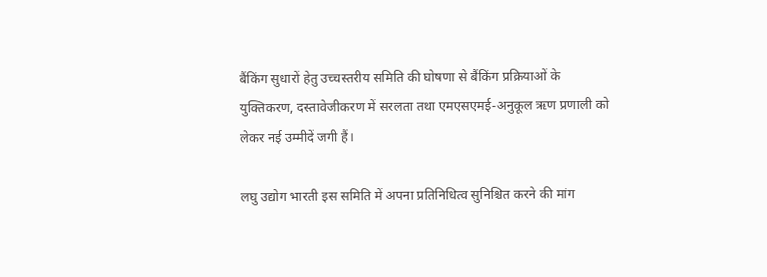बैंकिंग सुधारों हेतु उच्चस्तरीय समिति की घोषणा से बैंकिंग प्रक्रियाओं के युक्तिकरण, दस्तावेजीकरण में सरलता तथा एमएसएमई-अनुकूल ऋण प्रणाली को लेकर नई उम्मीदें जगी हैं।

लघु उद्योग भारती इस समिति में अपना प्रतिनिधित्व सुनिश्चित करने की मांग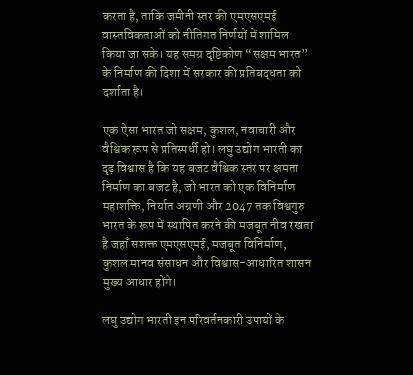करता है, ताकि जमीनी स्तर की एमएसएमई वास्तविकताओं को नीतिगत निर्णयों में शामिल किया जा सके। यह समग्र दृष्टिकोण “सक्षम भारत” के निर्माण की दिशा में सरकार की प्रतिबद्धता को दर्शाता है।

एक ऐसा भारत जो सक्षम, कुशल, नवाचारी और वैश्विक रूप से प्रतिस्पर्धी हो। लघु उद्योग भारती का दृढ़ विश्वास है कि यह बजट वैश्विक स्तर पर क्षमता निर्माण का बजट है, जो भारत को एक विनिर्माण महाशक्ति, निर्यात अग्रणी और 2047 तक विश्वगुरु भारत के रूप में स्थापित करने की मजबूत नीव रखता है जहाँ सशक्त एमएसएमई, मजबूत विनिर्माण, कुशल मानव संसाधन और विश्वास-आधारित शासन मुख्य आधार होंगे।

लघु उद्योग भारती इन परिवर्तनकारी उपायों के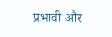प्रभावी और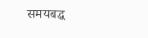समयबद्ध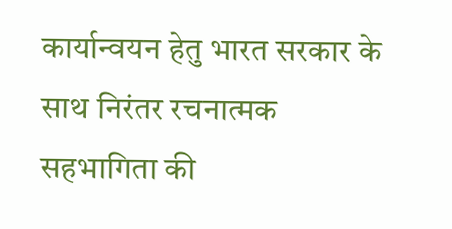कार्यान्वयन हेतु भारत सरकार के साथ निरंतर रचनात्मक सहभागिता की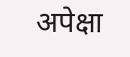अपेक्षा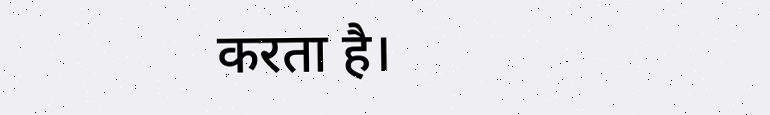करता है।